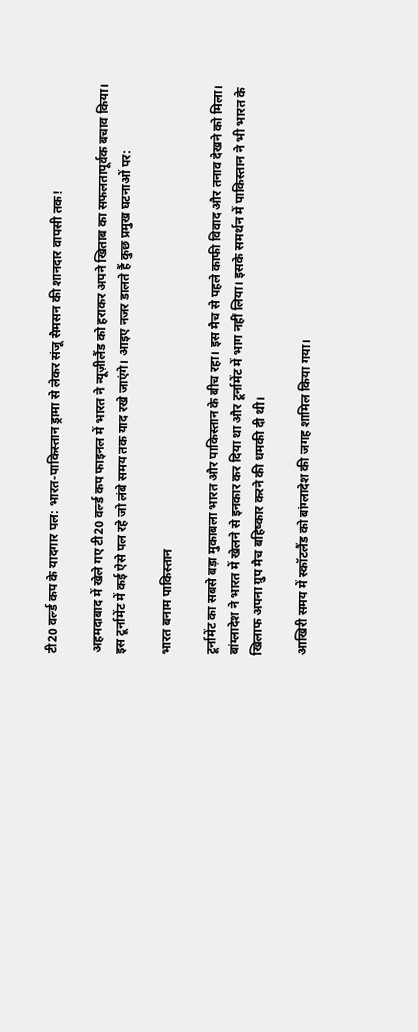टी20 वर्ल्ड कप के यादगार पल: भारत-पाकिस्तान ड्रामा से लेकर संजू सैमसन की शानदार वापसी तक!

अहमदाबाद में खेले गए टी20 वर्ल्ड कप फाइनल में भारत ने न्यूज़ीलैंड को हराकर अपने खिताब का सफलतापूर्वक बचाव किया। इस टूर्नामेंट में कई ऐसे पल रहे जो लंबे समय तक याद रखे जाएंगे। आइए नजर डालते हैं कुछ प्रमुख घटनाओं पर:

भारत बनाम पाकिस्तान

टूर्नामेंट का सबसे बड़ा मुकाबला भारत और पाकिस्तान के बीच रहा। इस मैच से पहले काफी विवाद और तनाव देखने को मिला।
बांग्लादेश ने भारत में खेलने से इनकार कर दिया था और टूर्नामेंट में भाग नहीं लिया। इसके समर्थन में पाकिस्तान ने भी भारत के खिलाफ अपना ग्रुप मैच बहिष्कार करने की धमकी दी थी।

आखिरी समय में स्कॉटलैंड को बांग्लादेश की जगह शामिल किया गया।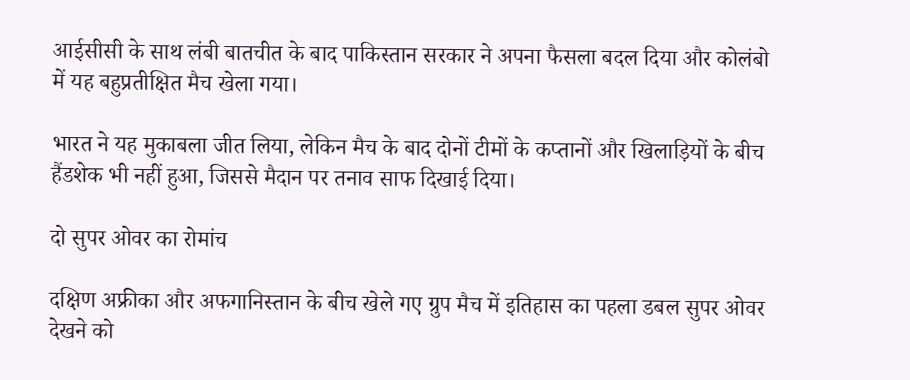आईसीसी के साथ लंबी बातचीत के बाद पाकिस्तान सरकार ने अपना फैसला बदल दिया और कोलंबो में यह बहुप्रतीक्षित मैच खेला गया।

भारत ने यह मुकाबला जीत लिया, लेकिन मैच के बाद दोनों टीमों के कप्तानों और खिलाड़ियों के बीच हैंडशेक भी नहीं हुआ, जिससे मैदान पर तनाव साफ दिखाई दिया।

दो सुपर ओवर का रोमांच

दक्षिण अफ्रीका और अफगानिस्तान के बीच खेले गए ग्रुप मैच में इतिहास का पहला डबल सुपर ओवर देखने को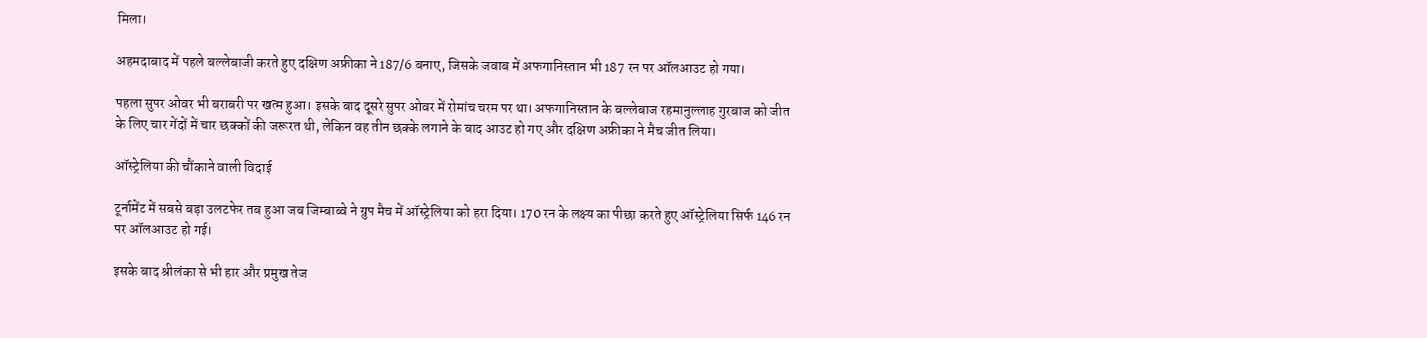मिला।

अहमदाबाद में पहले बल्लेबाजी करते हुए दक्षिण अफ्रीका ने 187/6 बनाए, जिसके जवाब में अफगानिस्तान भी 187 रन पर ऑलआउट हो गया।

पहला सुपर ओवर भी बराबरी पर खत्म हुआ। इसके बाद दूसरे सुपर ओवर में रोमांच चरम पर था। अफगानिस्तान के बल्लेबाज रहमानुल्लाह गुरबाज को जीत के लिए चार गेंदों में चार छक्कों की जरूरत थी, लेकिन वह तीन छक्के लगाने के बाद आउट हो गए और दक्षिण अफ्रीका ने मैच जीत लिया।

ऑस्ट्रेलिया की चौंकाने वाली विदाई

टूर्नामेंट में सबसे बड़ा उलटफेर तब हुआ जब जिम्बाब्वे ने ग्रुप मैच में ऑस्ट्रेलिया को हरा दिया। 170 रन के लक्ष्य का पीछा करते हुए ऑस्ट्रेलिया सिर्फ 146 रन पर ऑलआउट हो गई।

इसके बाद श्रीलंका से भी हार और प्रमुख तेज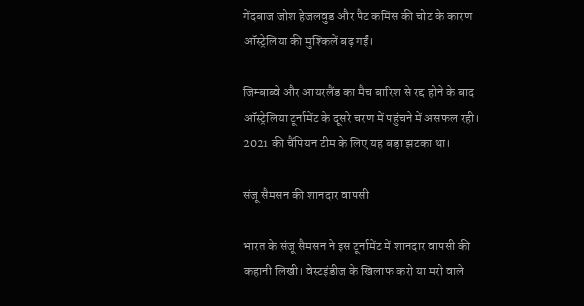गेंदबाज जोश हेजलवुड और पैट कमिंस की चोट के कारण ऑस्ट्रेलिया की मुश्किलें बढ़ गईं।

जिम्बाब्वे और आयरलैंड का मैच बारिश से रद्द होने के बाद ऑस्ट्रेलिया टूर्नामेंट के दूसरे चरण में पहुंचने में असफल रही। 2021 की चैंपियन टीम के लिए यह बड़ा झटका था।

संजू सैमसन की शानदार वापसी

भारत के संजू सैमसन ने इस टूर्नामेंट में शानदार वापसी की कहानी लिखी। वेस्टइंडीज के खिलाफ करो या मरो वाले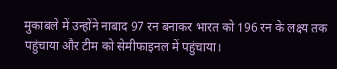मुकाबले में उन्होंने नाबाद 97 रन बनाकर भारत को 196 रन के लक्ष्य तक पहुंचाया और टीम को सेमीफाइनल में पहुंचाया।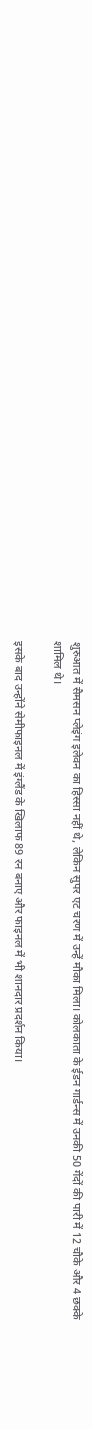शुरुआत में सैमसन प्लेइंग इलेवन का हिस्सा नहीं थे, लेकिन सुपर एट चरण में उन्हें मौका मिला। कोलकाता के ईडन गार्डन्स में उनकी 50 गेंदों की पारी में 12 चौके और 4 छक्के शामिल थे।

इसके बाद उन्होंने सेमीफाइनल में इंग्लैंड के खिलाफ 89 रन बनाए और फाइनल में भी शानदार प्रदर्शन किया।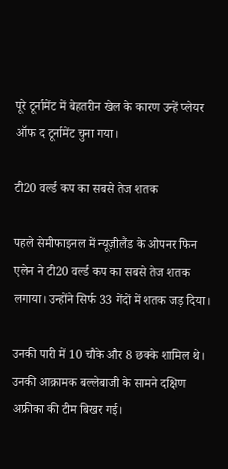पूरे टूर्नामेंट में बेहतरीन खेल के कारण उन्हें प्लेयर ऑफ द टूर्नामेंट चुना गया।

टी20 वर्ल्ड कप का सबसे तेज शतक

पहले सेमीफाइनल में न्यूज़ीलैंड के ओपनर फिन एलेन ने टी20 वर्ल्ड कप का सबसे तेज शतक लगाया। उन्होंने सिर्फ 33 गेंदों में शतक जड़ दिया।

उनकी पारी में 10 चौके और 8 छक्के शामिल थे। उनकी आक्रामक बल्लेबाजी के सामने दक्षिण अफ्रीका की टीम बिखर गई।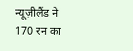न्यूज़ीलैंड ने 170 रन का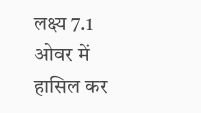लक्ष्य 7.1 ओवर में हासिल कर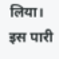लिया। इस पारी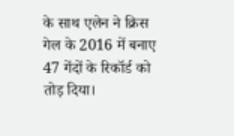के साथ एलेन ने क्रिस गेल के 2016 में बनाए 47 गेंदों के रिकॉर्ड को तोड़ दिया।